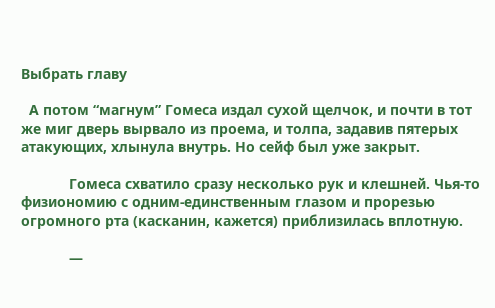Выбрать главу

  А потом “магнум” Гомеса издал сухой щелчок, и почти в тот же миг дверь вырвало из проема, и толпа, задавив пятерых атакующих, хлынула внутрь. Но сейф был уже закрыт.

            Гомеса схватило сразу несколько рук и клешней. Чья-то физиономию с одним-единственным глазом и прорезью огромного рта (касканин, кажется) приблизилась вплотную.

            —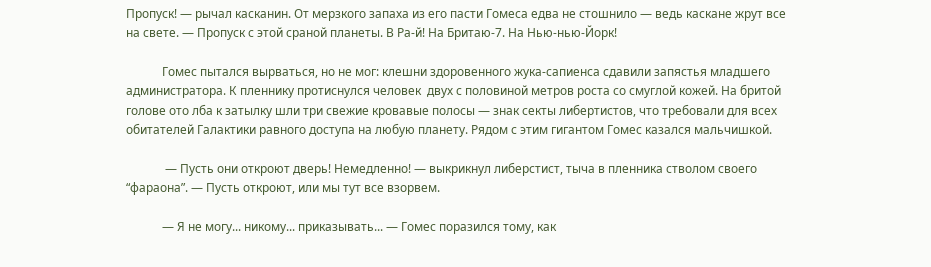Пропуск! — рычал касканин. От мерзкого запаха из его пасти Гомеса едва не стошнило — ведь каскане жрут все на свете. — Пропуск с этой сраной планеты. В Ра-й! На Бритаю-7. На Нью-нью-Йорк!

            Гомес пытался вырваться, но не мог: клешни здоровенного жука-сапиенса сдавили запястья младшего администратора. К пленнику протиснулся человек  двух с половиной метров роста со смуглой кожей. На бритой голове ото лба к затылку шли три свежие кровавые полосы — знак секты либертистов, что требовали для всех обитателей Галактики равного доступа на любую планету. Рядом с этим гигантом Гомес казался мальчишкой.

             — Пусть они откроют дверь! Немедленно! — выкрикнул либерстист, тыча в пленника стволом своего “фараона”. — Пусть откроют, или мы тут все взорвем.

            — Я не могу... никому... приказывать... — Гомес поразился тому, как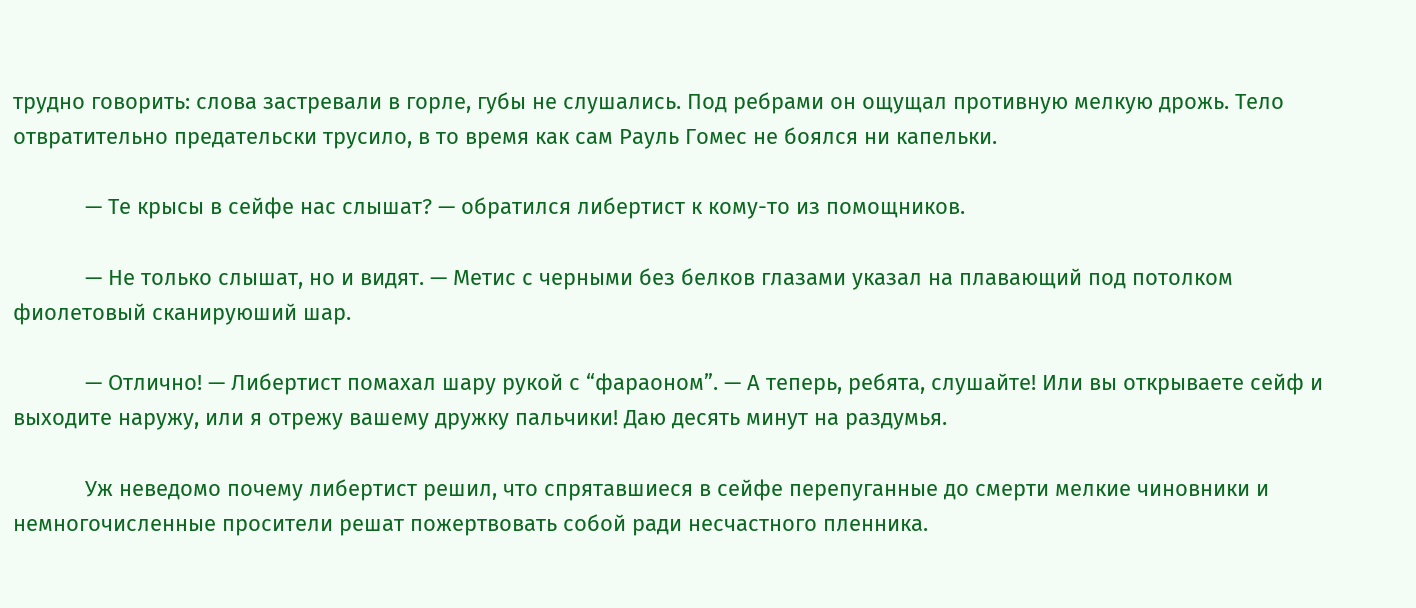трудно говорить: слова застревали в горле, губы не слушались. Под ребрами он ощущал противную мелкую дрожь. Тело отвратительно предательски трусило, в то время как сам Рауль Гомес не боялся ни капельки.

            — Те крысы в сейфе нас слышат? — обратился либертист к кому-то из помощников.

            — Не только слышат, но и видят. — Метис с черными без белков глазами указал на плавающий под потолком фиолетовый сканируюший шар.

            — Отлично! — Либертист помахал шару рукой с “фараоном”. — А теперь, ребята, слушайте! Или вы открываете сейф и выходите наружу, или я отрежу вашему дружку пальчики! Даю десять минут на раздумья.

            Уж неведомо почему либертист решил, что спрятавшиеся в сейфе перепуганные до смерти мелкие чиновники и немногочисленные просители решат пожертвовать собой ради несчастного пленника.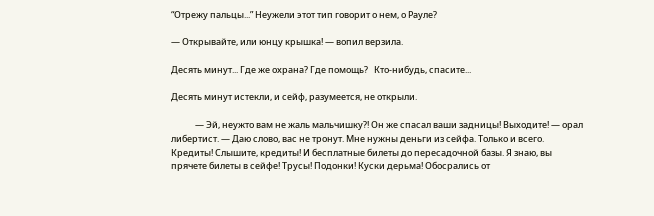“Отрежу пальцы...” Неужели этот тип говорит о нем, о Рауле?

— Открывайте, или юнцу крышка! — вопил верзила.

Десять минут... Где же охрана? Где помощь?   Кто-нибудь, спасите...

Десять минут истекли, и сейф, разумеется, не открыли.

            — Эй, неужто вам не жаль мальчишку?! Он же спасал ваши задницы! Выходите! — орал либертист. — Даю слово, вас не тронут. Мне нужны деньги из сейфа. Только и всего. Кредиты! Слышите, кредиты! И бесплатные билеты до пересадочной базы. Я знаю, вы прячете билеты в сейфе! Трусы! Подонки! Куски дерьма! Обосрались от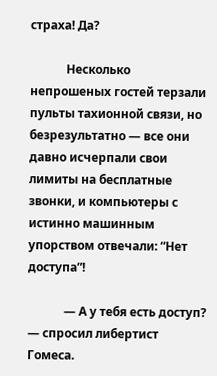страха! Да?

            Несколько непрошеных гостей терзали пульты тахионной связи, но безрезультатно — все они давно исчерпали свои лимиты на бесплатные звонки, и компьютеры с истинно машинным упорством отвечали: “Нет доступа”!

            — А у тебя есть доступ? — спросил либертист Гомеса.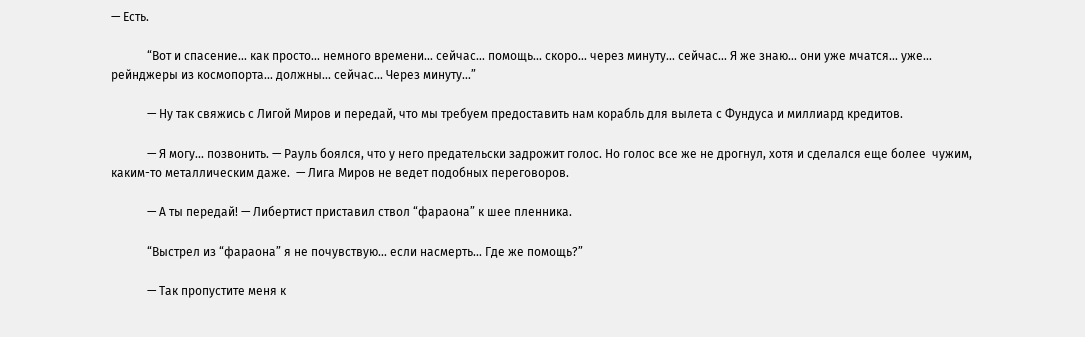— Есть.

            “Вот и спасение... как просто... немного времени... сейчас... помощь... скоро... через минуту... сейчас... Я же знаю... они уже мчатся... уже... рейнджеры из космопорта... должны... сейчас... Через минуту...”

            — Ну так свяжись с Лигой Миров и передай, что мы требуем предоставить нам корабль для вылета с Фундуса и миллиард кредитов.

            — Я могу... позвонить. — Рауль боялся, что у него предательски задрожит голос. Но голос все же не дрогнул, хотя и сделался еще более  чужим, каким-то металлическим даже.  — Лига Миров не ведет подобных переговоров.

            — А ты передай! — Либертист приставил ствол “фараона” к шее пленника.

            “Выстрел из “фараона” я не почувствую... если насмерть... Где же помощь?”

            — Так пропустите меня к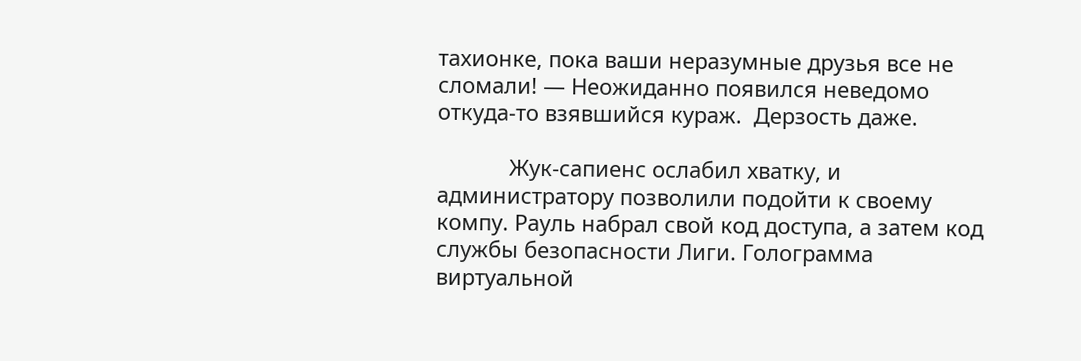тахионке, пока ваши неразумные друзья все не сломали! — Неожиданно появился неведомо откуда-то взявшийся кураж.  Дерзость даже.

            Жук-сапиенс ослабил хватку, и администратору позволили подойти к своему компу. Рауль набрал свой код доступа, а затем код службы безопасности Лиги. Голограмма виртуальной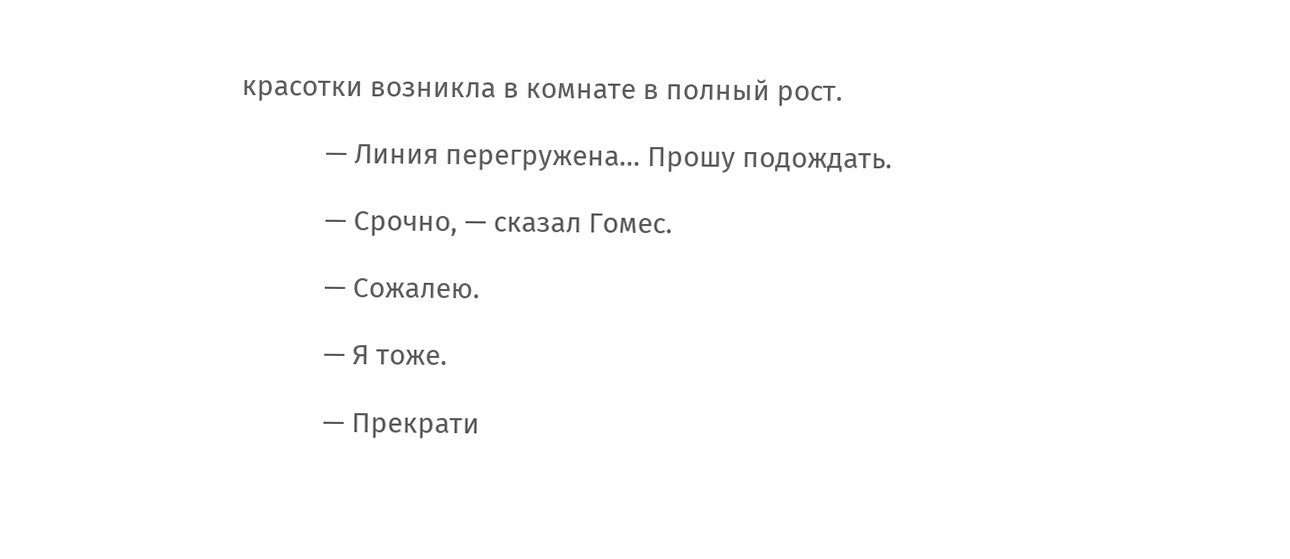красотки возникла в комнате в полный рост.

            — Линия перегружена... Прошу подождать.

            — Срочно, — сказал Гомес.

            — Сожалею.

            — Я тоже.

            — Прекрати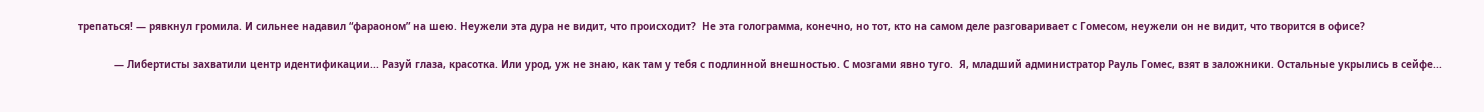трепаться! — рявкнул громила. И сильнее надавил “фараоном” на шею. Неужели эта дура не видит, что происходит?  Не эта голограмма, конечно, но тот, кто на самом деле разговаривает с Гомесом, неужели он не видит, что творится в офисе?

            — Либертисты захватили центр идентификации... Разуй глаза, красотка. Или урод, уж не знаю, как там у тебя с подлинной внешностью. С мозгами явно туго.  Я, младший администратор Рауль Гомес, взят в заложники. Остальные укрылись в сейфе...